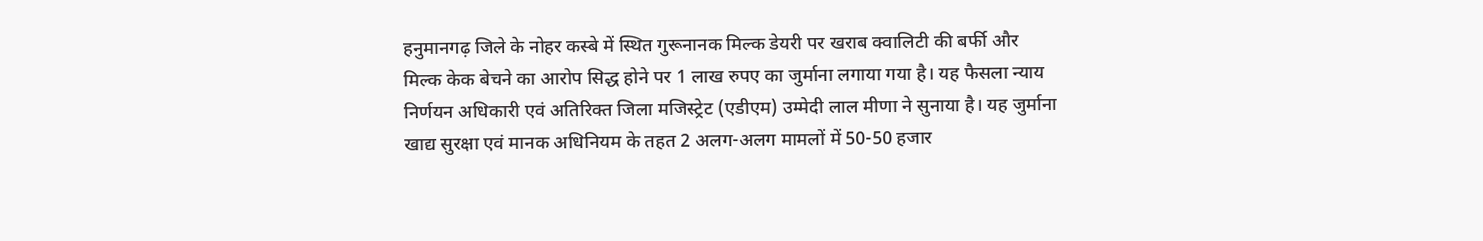हनुमानगढ़ जिले के नोहर कस्बे में स्थित गुरूनानक मिल्क डेयरी पर खराब क्वालिटी की बर्फी और मिल्क केक बेचने का आरोप सिद्ध होने पर 1 लाख रुपए का जुर्माना लगाया गया है। यह फैसला न्याय निर्णयन अधिकारी एवं अतिरिक्त जिला मजिस्ट्रेट (एडीएम) उम्मेदी लाल मीणा ने सुनाया है। यह जुर्माना खाद्य सुरक्षा एवं मानक अधिनियम के तहत 2 अलग-अलग मामलों में 50-50 हजार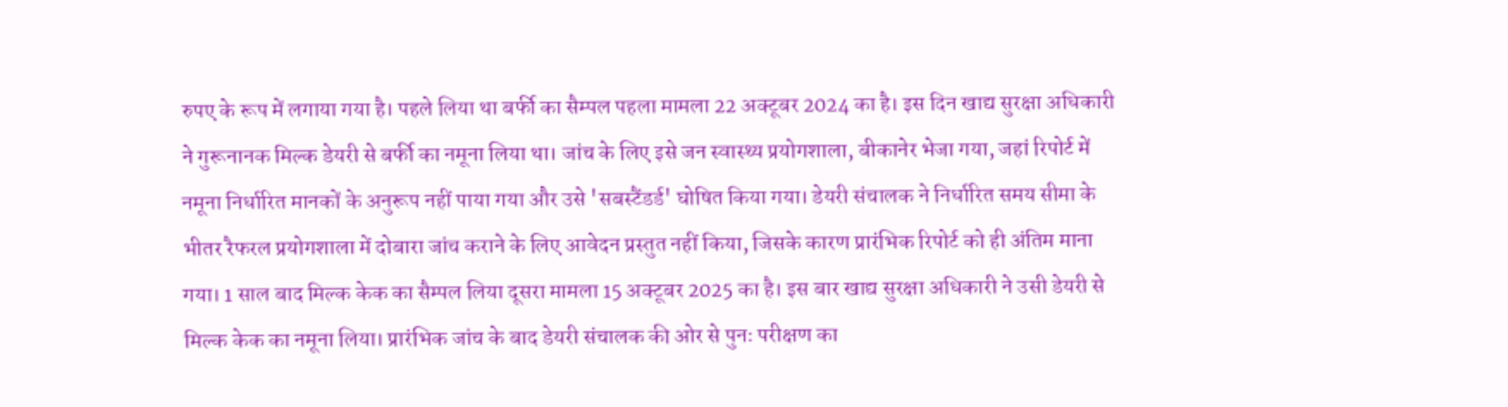रुपए के रूप में लगाया गया है। पहले लिया था बर्फी का सैम्पल पहला मामला 22 अक्टूबर 2024 का है। इस दिन खाद्य सुरक्षा अधिकारी ने गुरूनानक मिल्क डेयरी से बर्फी का नमूना लिया था। जांच के लिए इसे जन स्वास्थ्य प्रयोगशाला, बीकानेर भेजा गया, जहां रिपोर्ट में नमूना निर्धारित मानकों के अनुरूप नहीं पाया गया और उसे 'सबस्टैंडर्ड' घोषित किया गया। डेयरी संचालक ने निर्धारित समय सीमा के भीतर रैफरल प्रयोगशाला में दोबारा जांच कराने के लिए आवेदन प्रस्तुत नहीं किया, जिसके कारण प्रारंभिक रिपोर्ट को ही अंतिम माना गया। 1 साल बाद मिल्क केक का सैम्पल लिया दूसरा मामला 15 अक्टूबर 2025 का है। इस बार खाद्य सुरक्षा अधिकारी ने उसी डेयरी से मिल्क केक का नमूना लिया। प्रारंभिक जांच के बाद डेयरी संचालक की ओर से पुनः परीक्षण का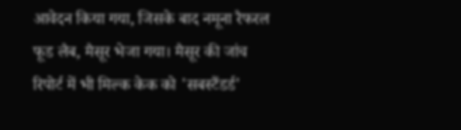आवेदन किया गया, जिसके बाद नमूना रैफरल फूड लैब, मैसूर भेजा गया। मैसूर की जांच रिपोर्ट में भी मिल्क केक को 'सबस्टैंडर्ड'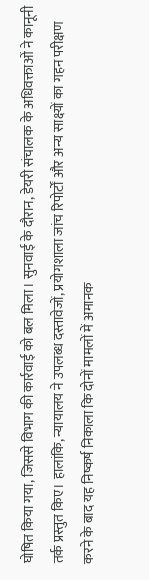घोषित किया गया, जिससे विभाग की कार्रवाई को बल मिला। सुनवाई के दौरान, डेयरी संचालक के अधिवक्ताओं ने कानूनी तर्क प्रस्तुत किए। हालांकि, न्यायालय ने उपलब्ध दस्तावेजों, प्रयोगशाला जांच रिपोर्टों और अन्य साक्ष्यों का गहन परीक्षण करने के बाद यह निष्कर्ष निकाला कि दोनों मामलों में अमानक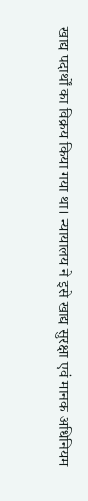खाद्य पदार्थों का विक्रय किया गया था। न्यायालय ने इसे खाद्य सुरक्षा एवं मानक अधिनियम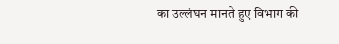का उल्लंघन मानते हुए विभाग की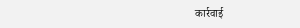कार्रवाई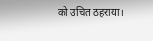को उचित ठहराया।